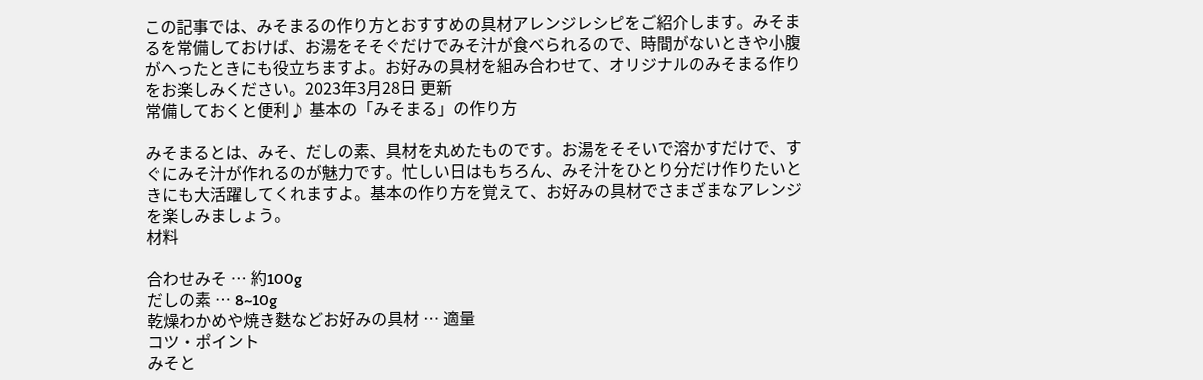この記事では、みそまるの作り方とおすすめの具材アレンジレシピをご紹介します。みそまるを常備しておけば、お湯をそそぐだけでみそ汁が食べられるので、時間がないときや小腹がへったときにも役立ちますよ。お好みの具材を組み合わせて、オリジナルのみそまる作りをお楽しみください。2023年3月28日 更新
常備しておくと便利♪ 基本の「みそまる」の作り方

みそまるとは、みそ、だしの素、具材を丸めたものです。お湯をそそいで溶かすだけで、すぐにみそ汁が作れるのが魅力です。忙しい日はもちろん、みそ汁をひとり分だけ作りたいときにも大活躍してくれますよ。基本の作り方を覚えて、お好みの具材でさまざまなアレンジを楽しみましょう。
材料

合わせみそ … 約100g
だしの素 … 8~10g
乾燥わかめや焼き麩などお好みの具材 … 適量
コツ・ポイント
みそと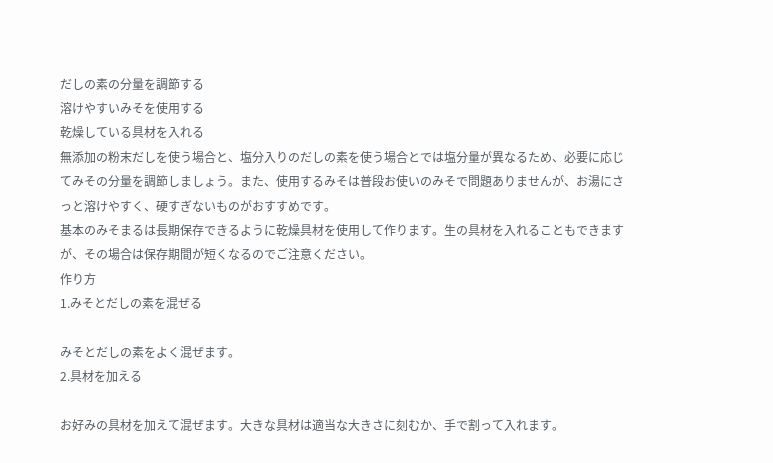だしの素の分量を調節する
溶けやすいみそを使用する
乾燥している具材を入れる
無添加の粉末だしを使う場合と、塩分入りのだしの素を使う場合とでは塩分量が異なるため、必要に応じてみその分量を調節しましょう。また、使用するみそは普段お使いのみそで問題ありませんが、お湯にさっと溶けやすく、硬すぎないものがおすすめです。
基本のみそまるは長期保存できるように乾燥具材を使用して作ります。生の具材を入れることもできますが、その場合は保存期間が短くなるのでご注意ください。
作り方
1.みそとだしの素を混ぜる

みそとだしの素をよく混ぜます。
2.具材を加える

お好みの具材を加えて混ぜます。大きな具材は適当な大きさに刻むか、手で割って入れます。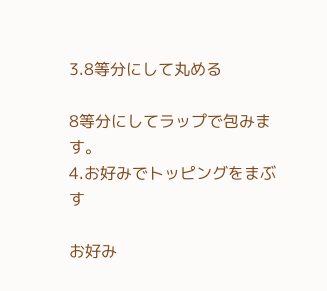3.8等分にして丸める

8等分にしてラップで包みます。
4.お好みでトッピングをまぶす

お好み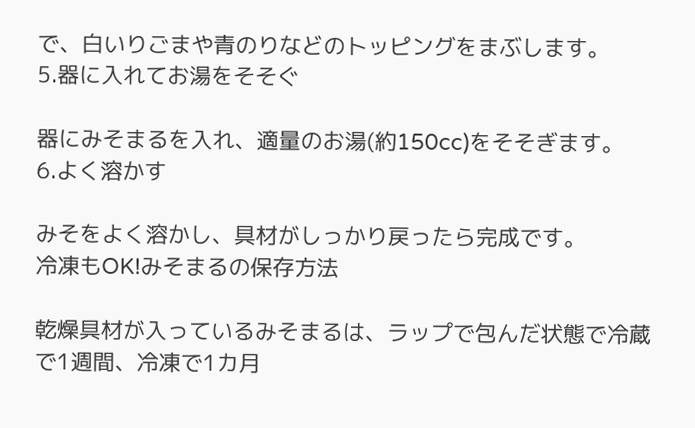で、白いりごまや青のりなどのトッピングをまぶします。
5.器に入れてお湯をそそぐ

器にみそまるを入れ、適量のお湯(約150cc)をそそぎます。
6.よく溶かす

みそをよく溶かし、具材がしっかり戻ったら完成です。
冷凍もOK!みそまるの保存方法

乾燥具材が入っているみそまるは、ラップで包んだ状態で冷蔵で1週間、冷凍で1カ月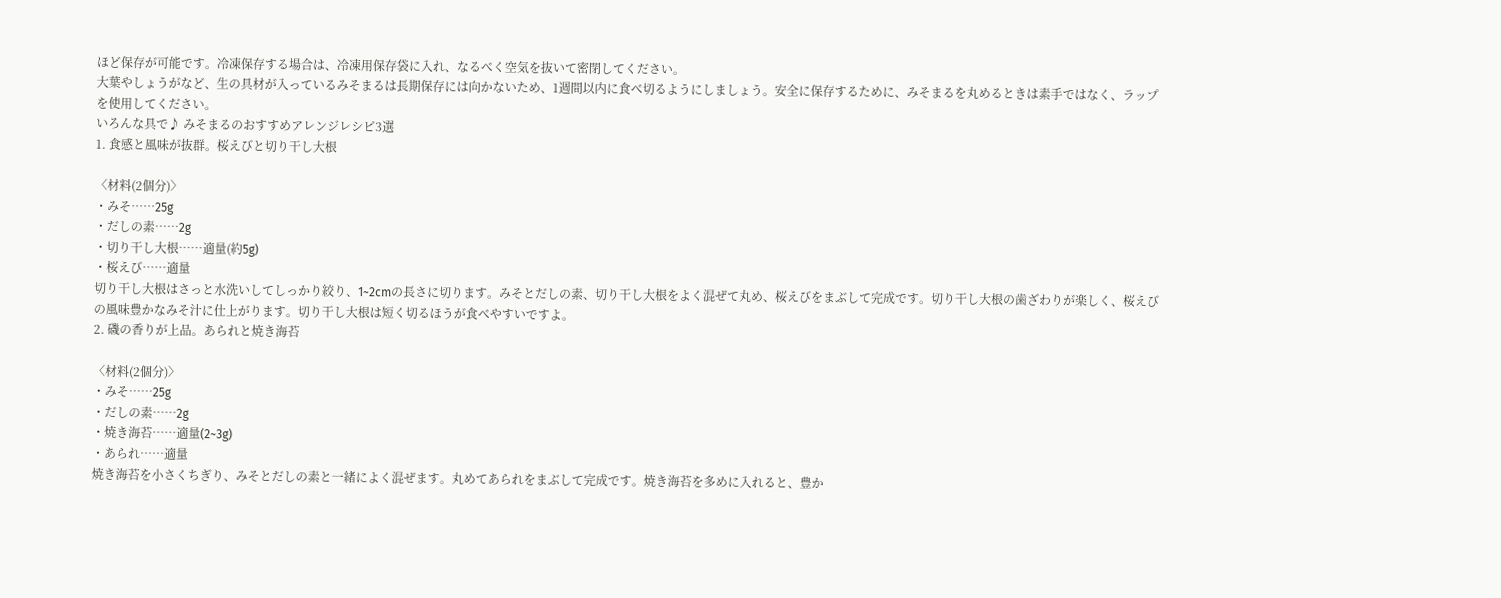ほど保存が可能です。冷凍保存する場合は、冷凍用保存袋に入れ、なるべく空気を抜いて密閉してください。
大葉やしょうがなど、生の具材が入っているみそまるは長期保存には向かないため、1週間以内に食べ切るようにしましょう。安全に保存するために、みそまるを丸めるときは素手ではなく、ラップを使用してください。
いろんな具で♪ みそまるのおすすめアレンジレシピ3選
1. 食感と風味が抜群。桜えびと切り干し大根

〈材料(2個分)〉
・みそ……25g
・だしの素……2g
・切り干し大根……適量(約5g)
・桜えび……適量
切り干し大根はさっと水洗いしてしっかり絞り、1~2cmの長さに切ります。みそとだしの素、切り干し大根をよく混ぜて丸め、桜えびをまぶして完成です。切り干し大根の歯ざわりが楽しく、桜えびの風味豊かなみそ汁に仕上がります。切り干し大根は短く切るほうが食べやすいですよ。
2. 磯の香りが上品。あられと焼き海苔

〈材料(2個分)〉
・みそ……25g
・だしの素……2g
・焼き海苔……適量(2~3g)
・あられ……適量
焼き海苔を小さくちぎり、みそとだしの素と一緒によく混ぜます。丸めてあられをまぶして完成です。焼き海苔を多めに入れると、豊か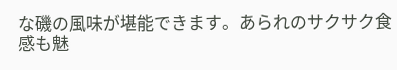な磯の風味が堪能できます。あられのサクサク食感も魅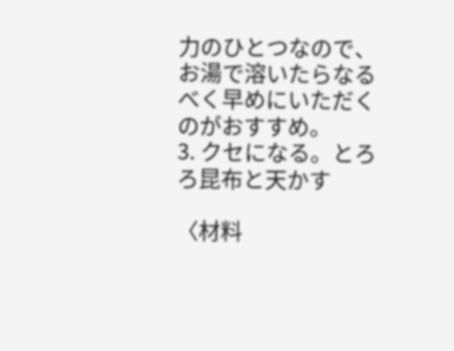力のひとつなので、お湯で溶いたらなるべく早めにいただくのがおすすめ。
3. クセになる。とろろ昆布と天かす

〈材料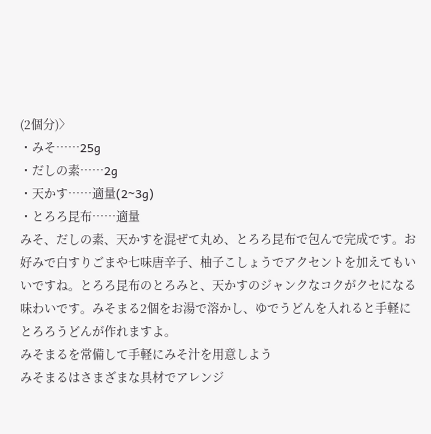(2個分)〉
・みそ……25g
・だしの素……2g
・天かす……適量(2~3g)
・とろろ昆布……適量
みそ、だしの素、天かすを混ぜて丸め、とろろ昆布で包んで完成です。お好みで白すりごまや七味唐辛子、柚子こしょうでアクセントを加えてもいいですね。とろろ昆布のとろみと、天かすのジャンクなコクがクセになる味わいです。みそまる2個をお湯で溶かし、ゆでうどんを入れると手軽にとろろうどんが作れますよ。
みそまるを常備して手軽にみそ汁を用意しよう
みそまるはさまざまな具材でアレンジ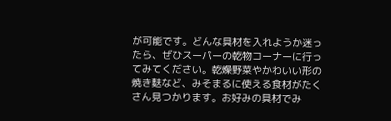が可能です。どんな具材を入れようか迷ったら、ぜひスーパーの乾物コーナーに行ってみてください。乾燥野菜やかわいい形の焼き麩など、みそまるに使える食材がたくさん見つかります。お好みの具材でみ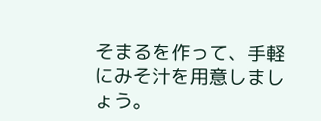そまるを作って、手軽にみそ汁を用意しましょう。